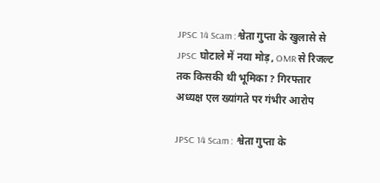JPSC 14 Scam : श्वेता गुप्ता के खुलासे से JPSC घोटाले में नया मोड़, OMR से रिजल्ट तक किसकी थी भूमिका ? गिरफ्तार अध्यक्ष एल ख्यांगते पर गंभीर आरोप

JPSC 14 Scam :  श्वेता गुप्ता के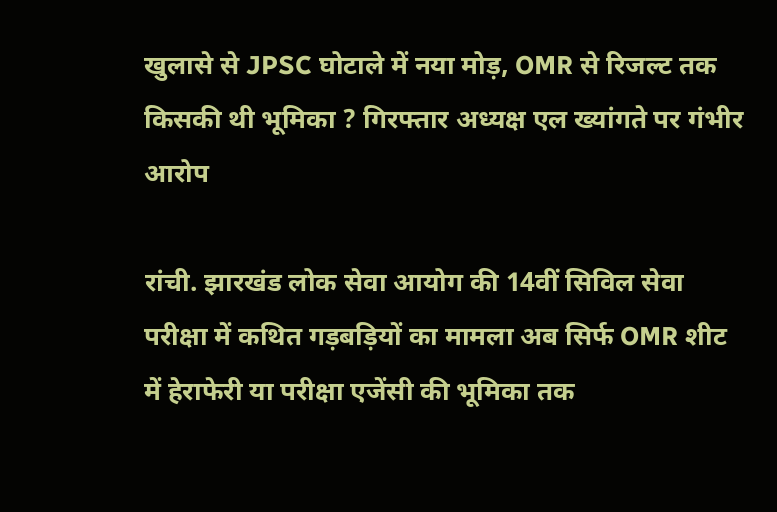खुलासे से JPSC घोटाले में नया मोड़, OMR से रिजल्ट तक किसकी थी भूमिका ? गिरफ्तार अध्यक्ष एल ख्यांगते पर गंभीर आरोप

रांची. झारखंड लोक सेवा आयोग की 14वीं सिविल सेवा परीक्षा में कथित गड़बड़ियों का मामला अब सिर्फ OMR शीट में हेराफेरी या परीक्षा एजेंसी की भूमिका तक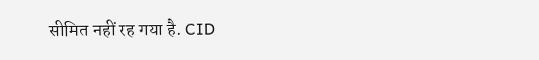सीमित नहीं रह गया है. CID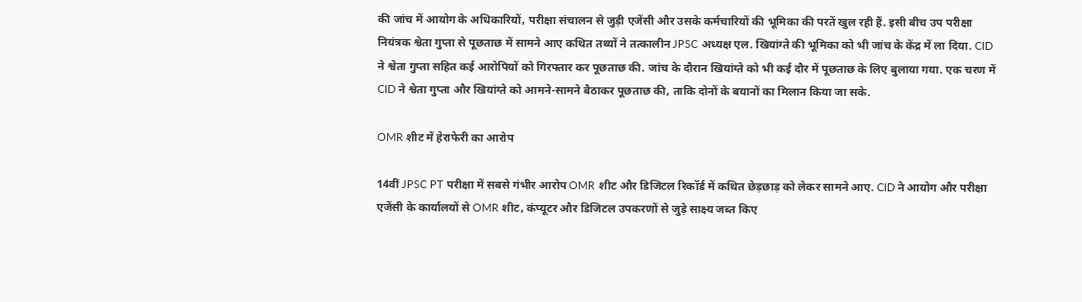की जांच में आयोग के अधिकारियों, परीक्षा संचालन से जुड़ी एजेंसी और उसके कर्मचारियों की भूमिका की परतें खुल रही हैं. इसी बीच उप परीक्षा नियंत्रक श्वेता गुप्ता से पूछताछ में सामने आए कथित तथ्यों ने तत्कालीन JPSC अध्यक्ष एल. खियांग्ते की भूमिका को भी जांच के केंद्र में ला दिया. CID ने श्वेता गुप्ता सहित कई आरोपियों को गिरफ्तार कर पूछताछ की. जांच के दौरान खियांग्ते को भी कई दौर में पूछताछ के लिए बुलाया गया. एक चरण में CID ने श्वेता गुप्ता और खियांग्ते को आमने-सामने बैठाकर पूछताछ की, ताकि दोनों के बयानों का मिलान किया जा सके.

OMR शीट में हेराफेरी का आरोप

14वीं JPSC PT परीक्षा में सबसे गंभीर आरोप OMR शीट और डिजिटल रिकॉर्ड में कथित छेड़छाड़ को लेकर सामने आए. CID ने आयोग और परीक्षा एजेंसी के कार्यालयों से OMR शीट, कंप्यूटर और डिजिटल उपकरणों से जुड़े साक्ष्य जब्त किए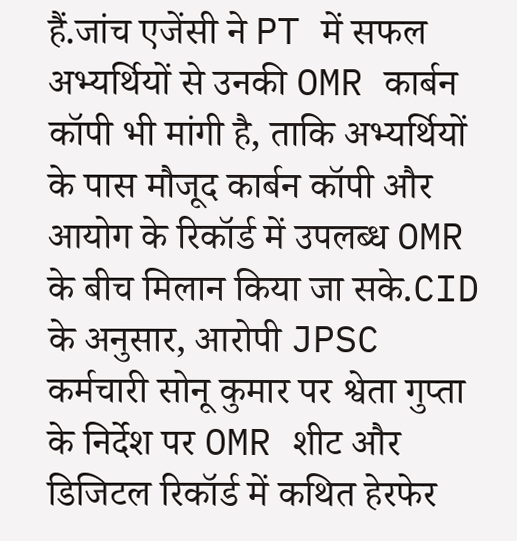हैं.जांच एजेंसी ने PT में सफल अभ्यर्थियों से उनकी OMR कार्बन कॉपी भी मांगी है, ताकि अभ्यर्थियों के पास मौजूद कार्बन कॉपी और आयोग के रिकॉर्ड में उपलब्ध OMR के बीच मिलान किया जा सके.CID के अनुसार, आरोपी JPSC कर्मचारी सोनू कुमार पर श्वेता गुप्ता के निर्देश पर OMR शीट और डिजिटल रिकॉर्ड में कथित हेरफेर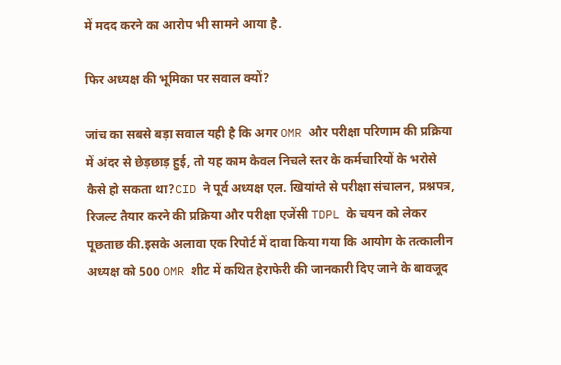में मदद करने का आरोप भी सामने आया है.

फिर अध्यक्ष की भूमिका पर सवाल क्यों?

जांच का सबसे बड़ा सवाल यही है कि अगर OMR और परीक्षा परिणाम की प्रक्रिया में अंदर से छेड़छाड़ हुई, तो यह काम केवल निचले स्तर के कर्मचारियों के भरोसे कैसे हो सकता था?CID ने पूर्व अध्यक्ष एल. खियांग्ते से परीक्षा संचालन, प्रश्नपत्र, रिजल्ट तैयार करने की प्रक्रिया और परीक्षा एजेंसी TDPL के चयन को लेकर पूछताछ की.इसके अलावा एक रिपोर्ट में दावा किया गया कि आयोग के तत्कालीन अध्यक्ष को 500 OMR शीट में कथित हेराफेरी की जानकारी दिए जाने के बावजूद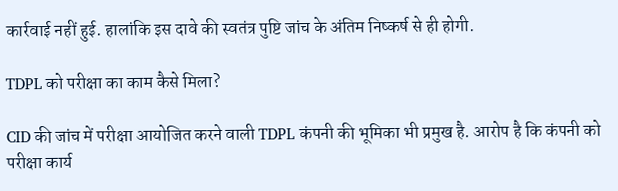कार्रवाई नहीं हुई. हालांकि इस दावे की स्वतंत्र पुष्टि जांच के अंतिम निष्कर्ष से ही होगी.

TDPL को परीक्षा का काम कैसे मिला?

CID की जांच में परीक्षा आयोजित करने वाली TDPL कंपनी की भूमिका भी प्रमुख है. आरोप है कि कंपनी को परीक्षा कार्य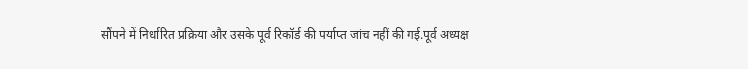सौंपने में निर्धारित प्रक्रिया और उसके पूर्व रिकॉर्ड की पर्याप्त जांच नहीं की गई.पूर्व अध्यक्ष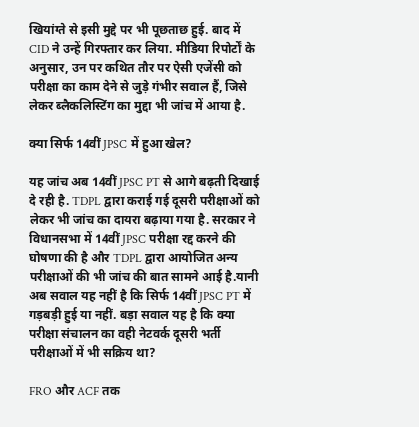खियांग्ते से इसी मुद्दे पर भी पूछताछ हुई. बाद में CID ने उन्हें गिरफ्तार कर लिया. मीडिया रिपोर्टों के अनुसार, उन पर कथित तौर पर ऐसी एजेंसी को परीक्षा का काम देने से जुड़े गंभीर सवाल हैं, जिसे लेकर ब्लैकलिस्टिंग का मुद्दा भी जांच में आया है.

क्या सिर्फ 14वीं JPSC में हुआ खेल?

यह जांच अब 14वीं JPSC PT से आगे बढ़ती दिखाई दे रही है. TDPL द्वारा कराई गई दूसरी परीक्षाओं को लेकर भी जांच का दायरा बढ़ाया गया है. सरकार ने विधानसभा में 14वीं JPSC परीक्षा रद्द करने की घोषणा की है और TDPL द्वारा आयोजित अन्य परीक्षाओं की भी जांच की बात सामने आई है.यानी अब सवाल यह नहीं है कि सिर्फ 14वीं JPSC PT में गड़बड़ी हुई या नहीं. बड़ा सवाल यह है कि क्या परीक्षा संचालन का वही नेटवर्क दूसरी भर्ती परीक्षाओं में भी सक्रिय था?

FRO और ACF तक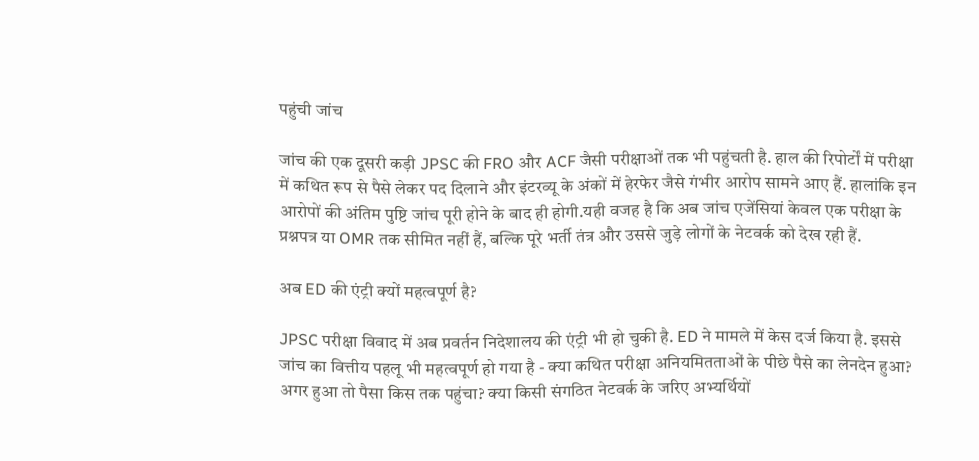पहुंची जांच

जांच की एक दूसरी कड़ी JPSC की FRO और ACF जैसी परीक्षाओं तक भी पहुंचती है. हाल की रिपोर्टों में परीक्षा में कथित रूप से पैसे लेकर पद दिलाने और इंटरव्यू के अंकों में हेरफेर जैसे गंभीर आरोप सामने आए हैं. हालांकि इन आरोपों की अंतिम पुष्टि जांच पूरी होने के बाद ही होगी.यही वजह है कि अब जांच एजेंसियां केवल एक परीक्षा के प्रश्नपत्र या OMR तक सीमित नहीं हैं, बल्कि पूरे भर्ती तंत्र और उससे जुड़े लोगों के नेटवर्क को देख रही हैं.

अब ED की एंट्री क्यों महत्वपूर्ण है?

JPSC परीक्षा विवाद में अब प्रवर्तन निदेशालय की एंट्री भी हो चुकी है. ED ने मामले में केस दर्ज किया है. इससे जांच का वित्तीय पहलू भी महत्वपूर्ण हो गया है - क्या कथित परीक्षा अनियमितताओं के पीछे पैसे का लेनदेन हुआ? अगर हुआ तो पैसा किस तक पहुंचा? क्या किसी संगठित नेटवर्क के जरिए अभ्यर्थियों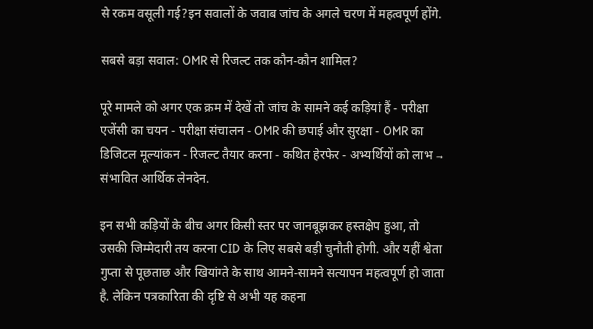से रकम वसूली गई?इन सवालों के जवाब जांच के अगले चरण में महत्वपूर्ण होंगे.

सबसे बड़ा सवाल: OMR से रिजल्ट तक कौन-कौन शामिल?

पूरे मामले को अगर एक क्रम में देखें तो जांच के सामने कई कड़ियां हैं - परीक्षा एजेंसी का चयन - परीक्षा संचालन - OMR की छपाई और सुरक्षा - OMR का डिजिटल मूल्यांकन - रिजल्ट तैयार करना - कथित हेरफेर - अभ्यर्थियों को लाभ → संभावित आर्थिक लेनदेन.

इन सभी कड़ियों के बीच अगर किसी स्तर पर जानबूझकर हस्तक्षेप हुआ, तो उसकी जिम्मेदारी तय करना CID के लिए सबसे बड़ी चुनौती होगी. और यहीं श्वेता गुप्ता से पूछताछ और खियांग्ते के साथ आमने-सामने सत्यापन महत्वपूर्ण हो जाता है. लेकिन पत्रकारिता की दृष्टि से अभी यह कहना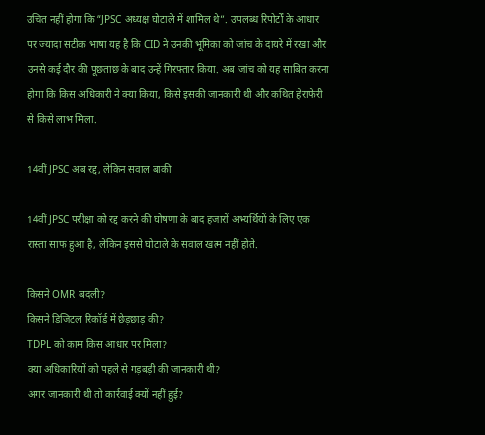उचित नहीं होगा कि “JPSC अध्यक्ष घोटाले में शामिल थे”. उपलब्ध रिपोर्टों के आधार पर ज्यादा सटीक भाषा यह है कि CID ने उनकी भूमिका को जांच के दायरे में रखा और उनसे कई दौर की पूछताछ के बाद उन्हें गिरफ्तार किया. अब जांच को यह साबित करना होगा कि किस अधिकारी ने क्या किया, किसे इसकी जानकारी थी और कथित हेराफेरी से किसे लाभ मिला.

14वीं JPSC अब रद्द, लेकिन सवाल बाकी

14वीं JPSC परीक्षा को रद्द करने की घोषणा के बाद हजारों अभ्यर्थियों के लिए एक रास्ता साफ हुआ है, लेकिन इससे घोटाले के सवाल खत्म नहीं होते.

किसने OMR बदली?
किसने डिजिटल रिकॉर्ड में छेड़छाड़ की?
TDPL को काम किस आधार पर मिला?
क्या अधिकारियों को पहले से गड़बड़ी की जानकारी थी?
अगर जानकारी थी तो कार्रवाई क्यों नहीं हुई?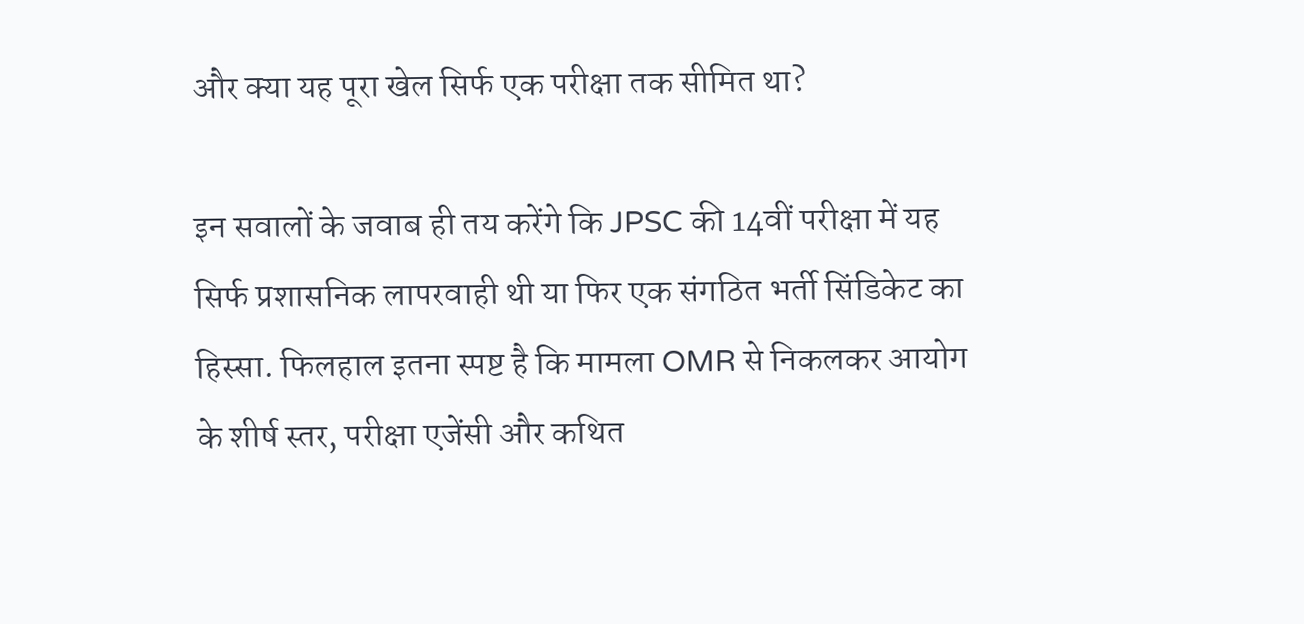और क्या यह पूरा खेल सिर्फ एक परीक्षा तक सीमित था?

इन सवालों के जवाब ही तय करेंगे कि JPSC की 14वीं परीक्षा में यह सिर्फ प्रशासनिक लापरवाही थी या फिर एक संगठित भर्ती सिंडिकेट का हिस्सा. फिलहाल इतना स्पष्ट है कि मामला OMR से निकलकर आयोग के शीर्ष स्तर, परीक्षा एजेंसी और कथित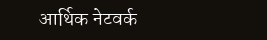आर्थिक नेटवर्क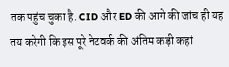तक पहुंच चुका है. CID और ED की आगे की जांच ही यह तय करेगी कि इस पूरे नेटवर्क की अंतिम कड़ी कहां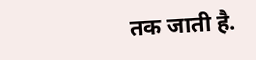तक जाती है.